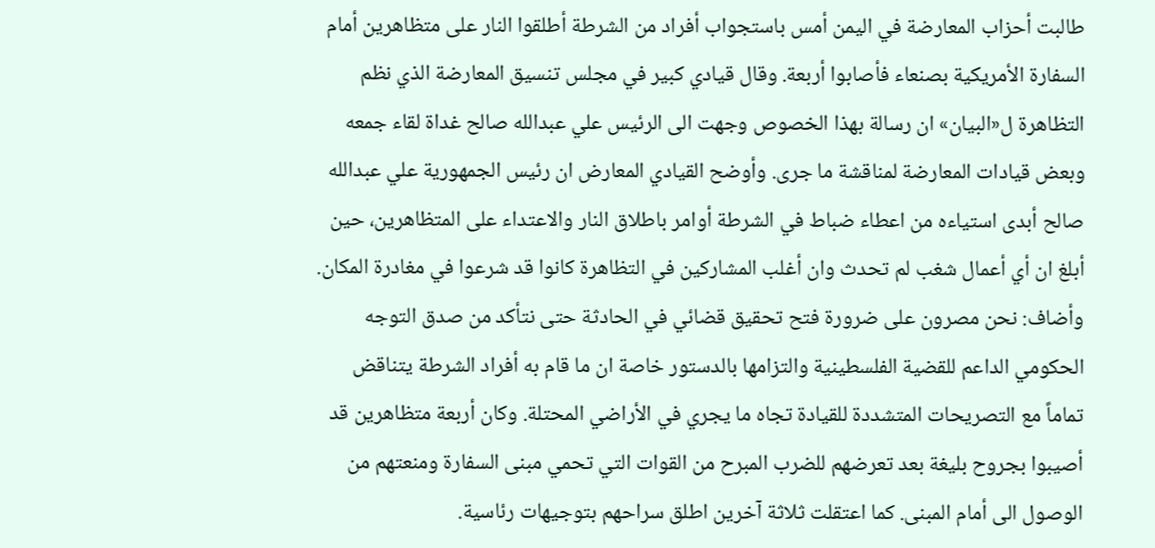طالبت أحزاب المعارضة في اليمن أمس باستجواب أفراد من الشرطة أطلقوا النار على متظاهرين أمام السفارة الأمريكية بصنعاء فأصابوا أربعة. وقال قيادي كبير في مجلس تنسيق المعارضة الذي نظم التظاهرة ل«البيان» ان رسالة بهذا الخصوص وجهت الى الرئيس علي عبدالله صالح غداة لقاء جمعه وبعض قيادات المعارضة لمناقشة ما جرى. وأوضح القيادي المعارض ان رئيس الجمهورية علي عبدالله صالح أبدى استياءه من اعطاء ضباط في الشرطة أوامر باطلاق النار والاعتداء على المتظاهرين، حين أبلغ ان أي أعمال شغب لم تحدث وان أغلب المشاركين في التظاهرة كانوا قد شرعوا في مغادرة المكان. وأضاف: نحن مصرون على ضرورة فتح تحقيق قضائي في الحادثة حتى نتأكد من صدق التوجه الحكومي الداعم للقضية الفلسطينية والتزامها بالدستور خاصة ان ما قام به أفراد الشرطة يتناقض تماماً مع التصريحات المتشددة للقيادة تجاه ما يجري في الأراضي المحتلة. وكان أربعة متظاهرين قد أصيبوا بجروح بليغة بعد تعرضهم للضرب المبرح من القوات التي تحمي مبنى السفارة ومنعتهم من الوصول الى أمام المبنى. كما اعتقلت ثلاثة آخرين اطلق سراحهم بتوجيهات رئاسية.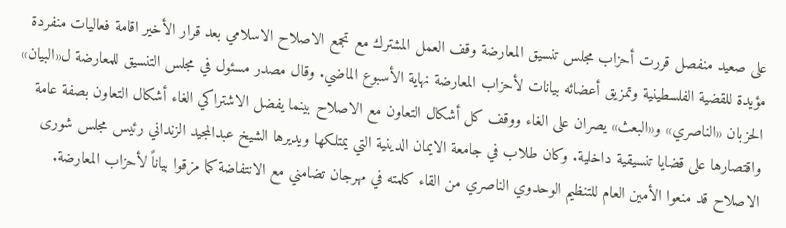على صعيد منفصل قررت أحزاب مجلس تنسيق المعارضة وقف العمل المشترك مع تجمع الاصلاح الاسلامي بعد قرار الأخير اقامة فعاليات منفردة مؤيدة للقضية الفلسطينية وتمزيق أعضائه بيانات لأحزاب المعارضة نهاية الأسبوع الماضي. وقال مصدر مسئول في مجلس التنسيق للمعارضة ل«البيان» الحزبان «الناصري» و«البعث» يصران على الغاء ووقف كل أشكال التعاون مع الاصلاح بينما يفضل الاشتراكي الغاء أشكال التعاون بصفة عامة واقتصارها على قضايا تنسيقية داخلية. وكان طلاب في جامعة الايمان الدينية التي يمتلكها ويديرها الشيخ عبدالمجيد الزنداني رئيس مجلس شورى الاصلاح قد منعوا الأمين العام للتنظيم الوحدوي الناصري من القاء كلمته في مهرجان تضامني مع الانتفاضة كما مزقوا بياناً لأحزاب المعارضة.